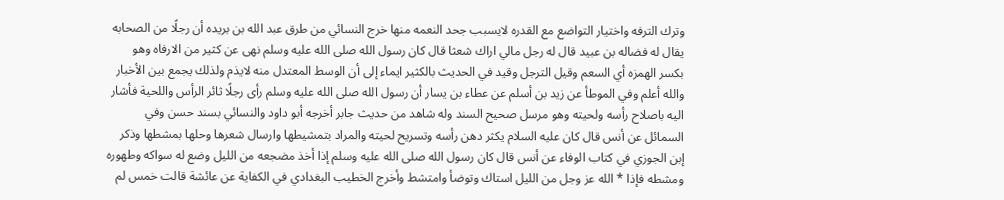وترك الترفه واختيار التواضع مع القدره لايسبب جحد النعمه منها خرج النسائي من طرق عبد الله بن بريده أن رجلًا من الصحابه يقال له فضاله بن عبيد قال له رجل مالي اراك شعثا قال كان رسول الله صلى الله عليه وسلم نهى عن كثير من الارفاه وهو بكسر الهمزه أي السعم وقيل الترجل وقيد في الحديث بالكثير ايماء إلى أن الوسط المعتدل منه لايذم ولذلك يجمع بين الأخبار والله أعلم وفي الموطأ عن زيد بن أسلم عن عطاء بن يسار أن رسول الله صلى الله عليه وسلم رأى رجلًا ثائر الرأس واللحية فأشار اليه باصلاح رأسه ولحيته وهو مرسل صحيح السند وله شاهد من حديث جابر أخرجه أبو داود والنسائي بسند حسن وفي السمائل عن أنس قال كان عليه السلام يكثر دهن رأسه وتسريح لحيته والمراد بتمشيطها وارسال شعرها وحلها بمشطها وذكر إبن الجوزي في كتاب الوفاء عن أنس قال كان رسول الله صلى الله عليه وسلم إذا أخذ مضجعه من الليل وضع له سواكه وطهوره ومشطه فإذا * الله عز وجل من الليل استاك وتوضأ وامتشط وأخرج الخطيب البغدادي في الكفاية عن عائشة قالت خمس لم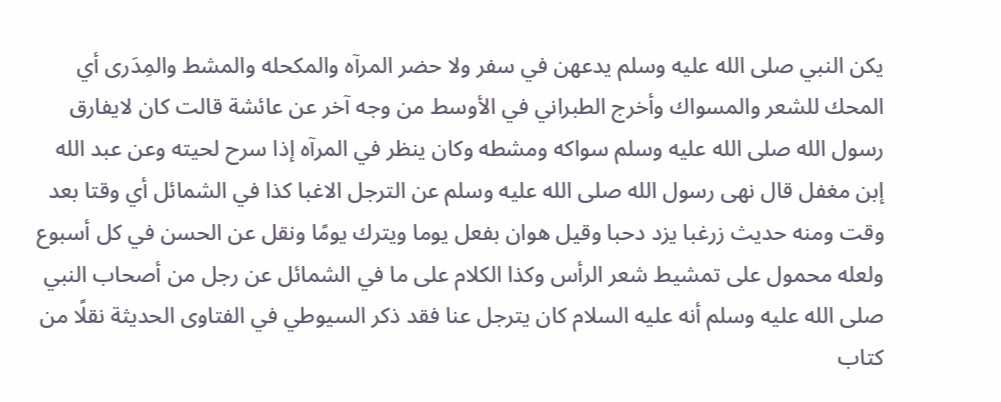يكن النبي صلى الله عليه وسلم يدعهن في سفر ولا حضر المرآه والمكحله والمشط والمِدَرى أي المحك للشعر والمسواك وأخرج الطبراني في الأوسط من وجه آخر عن عائشة قالت كان لايفارق رسول الله صلى الله عليه وسلم سواكه ومشطه وكان ينظر في المرآه إذا سرح لحيته وعن عبد الله إبن مغفل قال نهى رسول الله صلى الله عليه وسلم عن الترجل الاغبا كذا في الشمائل أي وقتا بعد وقت ومنه حديث زرغبا يزد دحبا وقيل هوان بفعل يوما ويترك يومًا ونقل عن الحسن في كل أسبوع ولعله محمول على تمشيط شعر الرأس وكذا الكلام على ما في الشمائل عن رجل من أصحاب النبي صلى الله عليه وسلم أنه عليه السلام كان يترجل عنا فقد ذكر السيوطي في الفتاوى الحديثة نقلًا من كتاب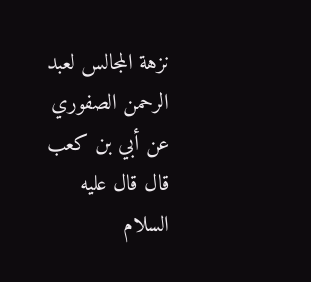نزهة المجالس لعبد الرحمن الصفوري عن أبي بن كعب قال قال عليه السلام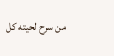من سرح لحيته كل